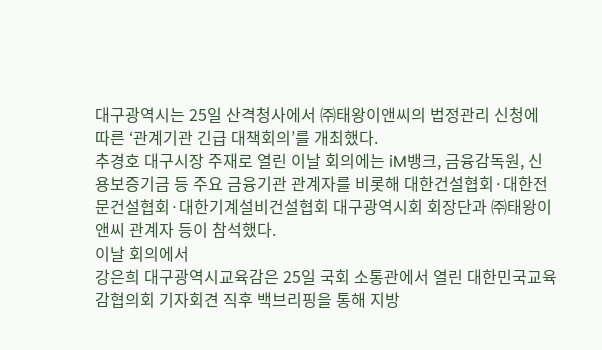대구광역시는 25일 산격청사에서 ㈜태왕이앤씨의 법정관리 신청에 따른 ‘관계기관 긴급 대책회의’를 개최했다.
추경호 대구시장 주재로 열린 이날 회의에는 iM뱅크, 금융감독원, 신용보증기금 등 주요 금융기관 관계자를 비롯해 대한건설협회·대한전문건설협회·대한기계설비건설협회 대구광역시회 회장단과 ㈜태왕이앤씨 관계자 등이 참석했다.
이날 회의에서
강은희 대구광역시교육감은 25일 국회 소통관에서 열린 대한민국교육감협의회 기자회견 직후 백브리핑을 통해 지방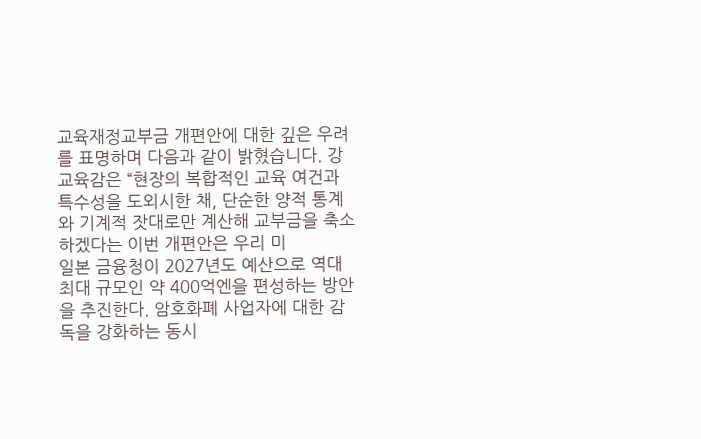교육재정교부금 개편안에 대한 깊은 우려를 표명하며 다음과 같이 밝혔습니다. 강교육감은 “현장의 복합적인 교육 여건과 특수성을 도외시한 채, 단순한 양적 통계와 기계적 잣대로만 계산해 교부금을 축소하겠다는 이번 개편안은 우리 미
일본 금융청이 2027년도 예산으로 역대 최대 규모인 약 400억엔을 편성하는 방안을 추진한다. 암호화폐 사업자에 대한 감독을 강화하는 동시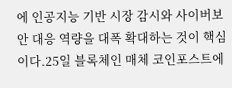에 인공지능 기반 시장 감시와 사이버보안 대응 역량을 대폭 확대하는 것이 핵심이다.25일 블록체인 매체 코인포스트에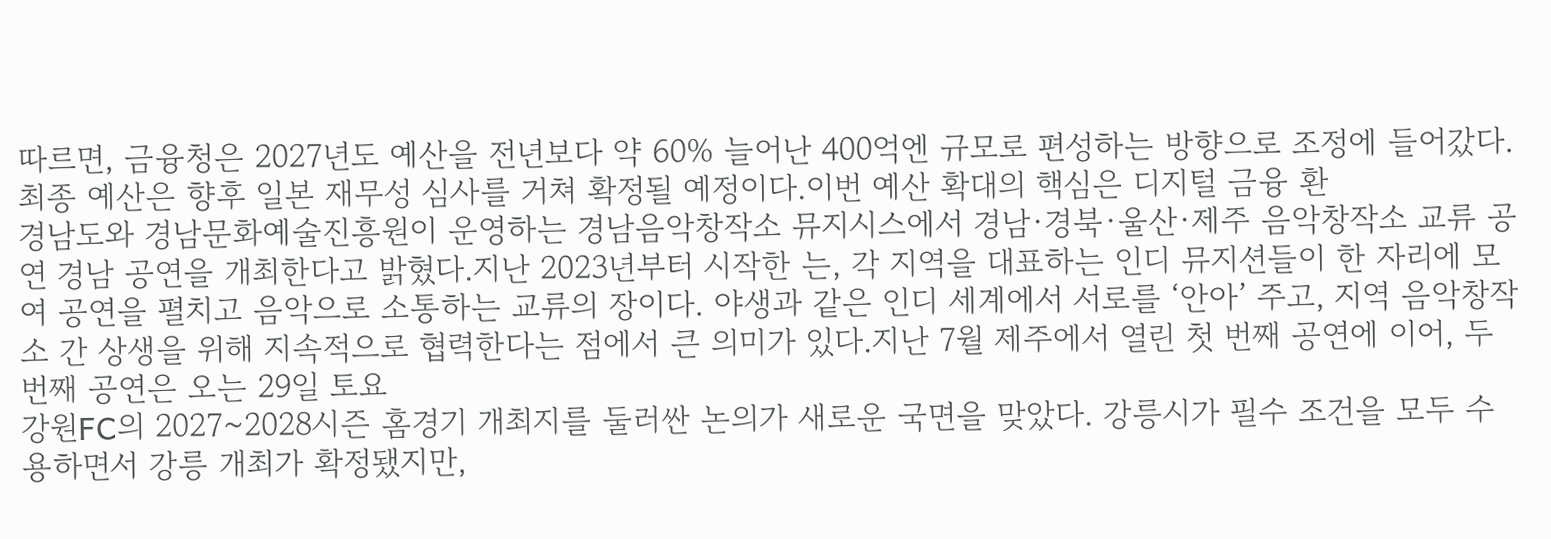따르면, 금융청은 2027년도 예산을 전년보다 약 60% 늘어난 400억엔 규모로 편성하는 방향으로 조정에 들어갔다. 최종 예산은 향후 일본 재무성 심사를 거쳐 확정될 예정이다.이번 예산 확대의 핵심은 디지털 금융 환
경남도와 경남문화예술진흥원이 운영하는 경남음악창작소 뮤지시스에서 경남·경북·울산·제주 음악창작소 교류 공연 경남 공연을 개최한다고 밝혔다.지난 2023년부터 시작한 는, 각 지역을 대표하는 인디 뮤지션들이 한 자리에 모여 공연을 펼치고 음악으로 소통하는 교류의 장이다. 야생과 같은 인디 세계에서 서로를 ‘안아’ 주고, 지역 음악창작소 간 상생을 위해 지속적으로 협력한다는 점에서 큰 의미가 있다.지난 7월 제주에서 열린 첫 번째 공연에 이어, 두 번째 공연은 오는 29일 토요
강원FC의 2027~2028시즌 홈경기 개최지를 둘러싼 논의가 새로운 국면을 맞았다. 강릉시가 필수 조건을 모두 수용하면서 강릉 개최가 확정됐지만,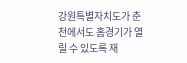강원특별자치도가 춘천에서도 홈경기가 열릴 수 있도록 재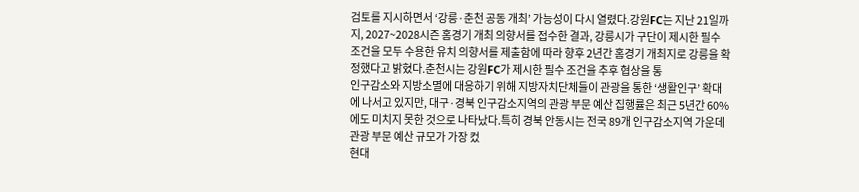검토를 지시하면서 ‘강릉·춘천 공동 개최’ 가능성이 다시 열렸다.강원FC는 지난 21일까지, 2027~2028시즌 홈경기 개최 의향서를 접수한 결과, 강릉시가 구단이 제시한 필수 조건을 모두 수용한 유치 의향서를 제출함에 따라 향후 2년간 홈경기 개최지로 강릉을 확정했다고 밝혔다.춘천시는 강원FC가 제시한 필수 조건을 추후 협상을 통
인구감소와 지방소멸에 대응하기 위해 지방자치단체들이 관광을 통한 ‘생활인구’ 확대에 나서고 있지만, 대구·경북 인구감소지역의 관광 부문 예산 집행률은 최근 5년간 60%에도 미치지 못한 것으로 나타났다.특히 경북 안동시는 전국 89개 인구감소지역 가운데 관광 부문 예산 규모가 가장 컸
현대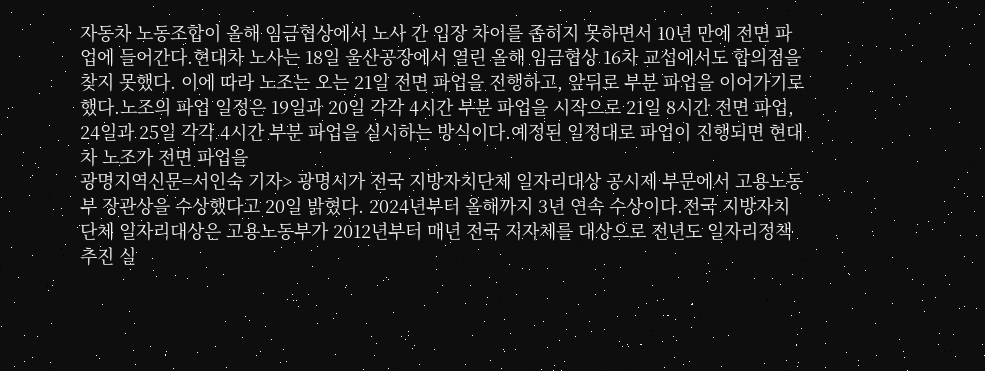자동차 노동조합이 올해 임금협상에서 노사 간 입장 차이를 좁히지 못하면서 10년 만에 전면 파업에 들어간다.현대차 노사는 18일 울산공장에서 열린 올해 임금협상 16차 교섭에서도 합의점을 찾지 못했다. 이에 따라 노조는 오는 21일 전면 파업을 진행하고, 앞뒤로 부분 파업을 이어가기로 했다.노조의 파업 일정은 19일과 20일 각각 4시간 부분 파업을 시작으로 21일 8시간 전면 파업, 24일과 25일 각각 4시간 부분 파업을 실시하는 방식이다.예정된 일정대로 파업이 진행되면 현대차 노조가 전면 파업을
광명지역신문=서인숙 기자> 광명시가 전국 지방자치단체 일자리대상 공시제 부문에서 고용노동부 장관상을 수상했다고 20일 밝혔다. 2024년부터 올해까지 3년 연속 수상이다.전국 지방자치단체 일자리대상은 고용노동부가 2012년부터 매년 전국 지자체를 대상으로 전년도 일자리정책 추진 실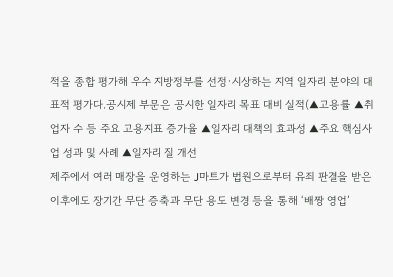적을 종합 평가해 우수 지방정부를 선정·시상하는 지역 일자리 분야의 대표적 평가다.공시제 부문은 공시한 일자리 목표 대비 실적(▲고용률 ▲취업자 수 등 주요 고용지표 증가율 ▲일자리 대책의 효과성 ▲주요 핵심사업 성과 및 사례 ▲일자리 질 개선
제주에서 여러 매장을 운영하는 J마트가 법원으로부터 유죄 판결을 받은 이후에도 장기간 무단 증축과 무단 용도 변경 등을 통해 ‘배짱 영업’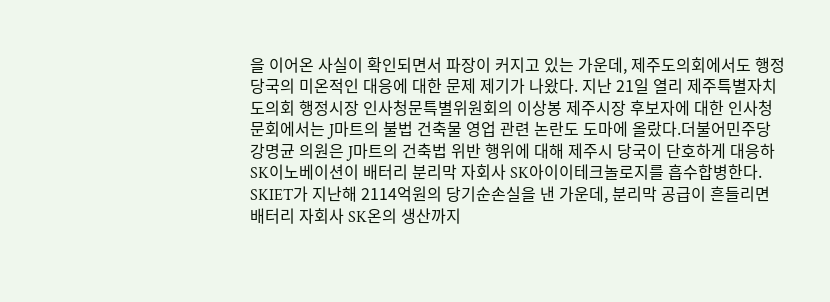을 이어온 사실이 확인되면서 파장이 커지고 있는 가운데, 제주도의회에서도 행정당국의 미온적인 대응에 대한 문제 제기가 나왔다. 지난 21일 열리 제주특별자치도의회 행정시장 인사청문특별위원회의 이상봉 제주시장 후보자에 대한 인사청문회에서는 J마트의 불법 건축물 영업 관련 논란도 도마에 올랐다.더불어민주당 강명균 의원은 J마트의 건축법 위반 행위에 대해 제주시 당국이 단호하게 대응하
SK이노베이션이 배터리 분리막 자회사 SK아이이테크놀로지를 흡수합병한다. SKIET가 지난해 2114억원의 당기순손실을 낸 가운데, 분리막 공급이 흔들리면 배터리 자회사 SK온의 생산까지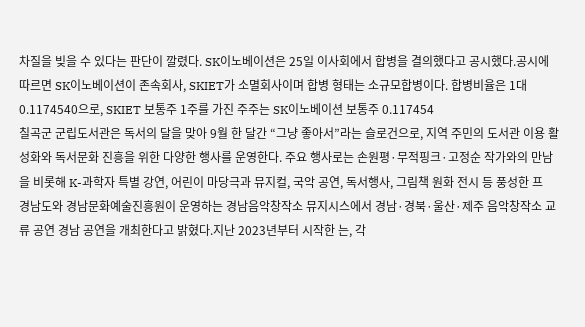차질을 빚을 수 있다는 판단이 깔렸다. SK이노베이션은 25일 이사회에서 합병을 결의했다고 공시했다.공시에 따르면 SK이노베이션이 존속회사, SKIET가 소멸회사이며 합병 형태는 소규모합병이다. 합병비율은 1대 0.1174540으로, SKIET 보통주 1주를 가진 주주는 SK이노베이션 보통주 0.117454
칠곡군 군립도서관은 독서의 달을 맞아 9월 한 달간 “그냥 좋아서”라는 슬로건으로, 지역 주민의 도서관 이용 활성화와 독서문화 진흥을 위한 다양한 행사를 운영한다. 주요 행사로는 손원평·무적핑크·고정순 작가와의 만남을 비롯해 K-과학자 특별 강연, 어린이 마당극과 뮤지컬, 국악 공연, 독서행사, 그림책 원화 전시 등 풍성한 프
경남도와 경남문화예술진흥원이 운영하는 경남음악창작소 뮤지시스에서 경남·경북·울산·제주 음악창작소 교류 공연 경남 공연을 개최한다고 밝혔다.지난 2023년부터 시작한 는, 각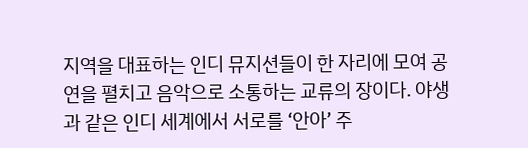지역을 대표하는 인디 뮤지션들이 한 자리에 모여 공연을 펼치고 음악으로 소통하는 교류의 장이다. 야생과 같은 인디 세계에서 서로를 ‘안아’ 주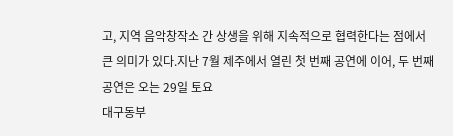고, 지역 음악창작소 간 상생을 위해 지속적으로 협력한다는 점에서 큰 의미가 있다.지난 7월 제주에서 열린 첫 번째 공연에 이어, 두 번째 공연은 오는 29일 토요
대구동부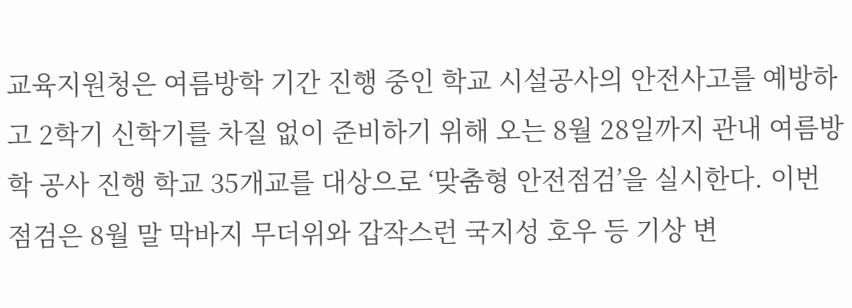교육지원청은 여름방학 기간 진행 중인 학교 시설공사의 안전사고를 예방하고 2학기 신학기를 차질 없이 준비하기 위해 오는 8월 28일까지 관내 여름방학 공사 진행 학교 35개교를 대상으로 ‘맞춤형 안전점검’을 실시한다. 이번 점검은 8월 말 막바지 무더위와 갑작스런 국지성 호우 등 기상 변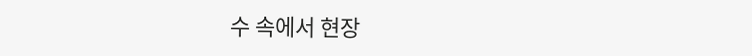수 속에서 현장